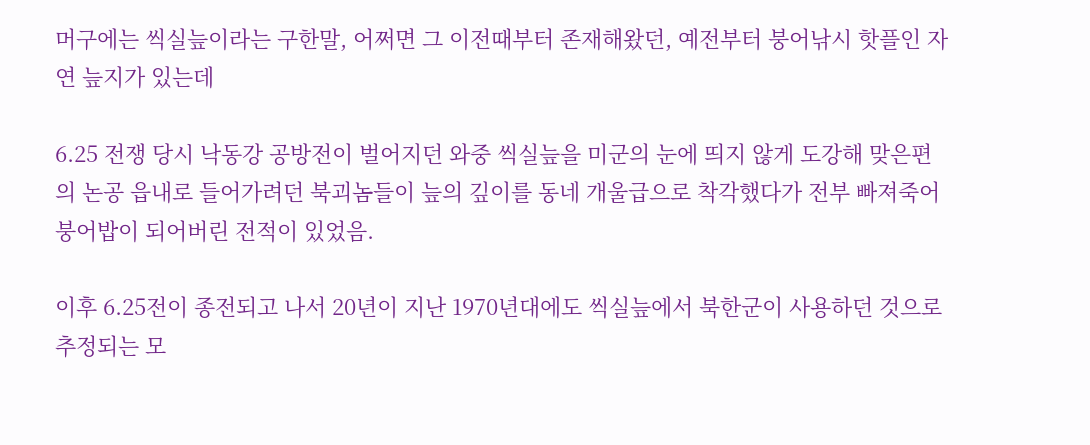머구에는 씩실늪이라는 구한말, 어쩌면 그 이전때부터 존재해왔던, 예전부터 붕어낚시 핫플인 자연 늪지가 있는데

6.25 전쟁 당시 낙동강 공방전이 벌어지던 와중 씩실늪을 미군의 눈에 띄지 않게 도강해 맞은편의 논공 읍내로 들어가려던 북괴놈들이 늪의 깊이를 동네 개울급으로 착각했다가 전부 빠져죽어 붕어밥이 되어버린 전적이 있었음.

이후 6.25전이 종전되고 나서 20년이 지난 1970년대에도 씩실늪에서 북한군이 사용하던 것으로 추정되는 모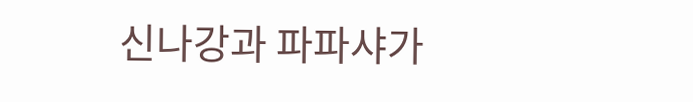신나강과 파파샤가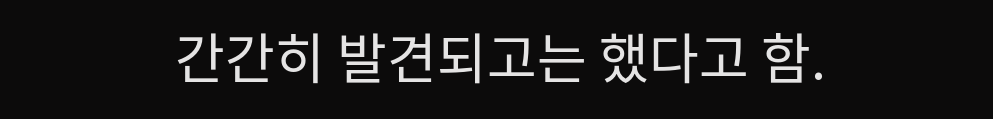간간히 발견되고는 했다고 함.